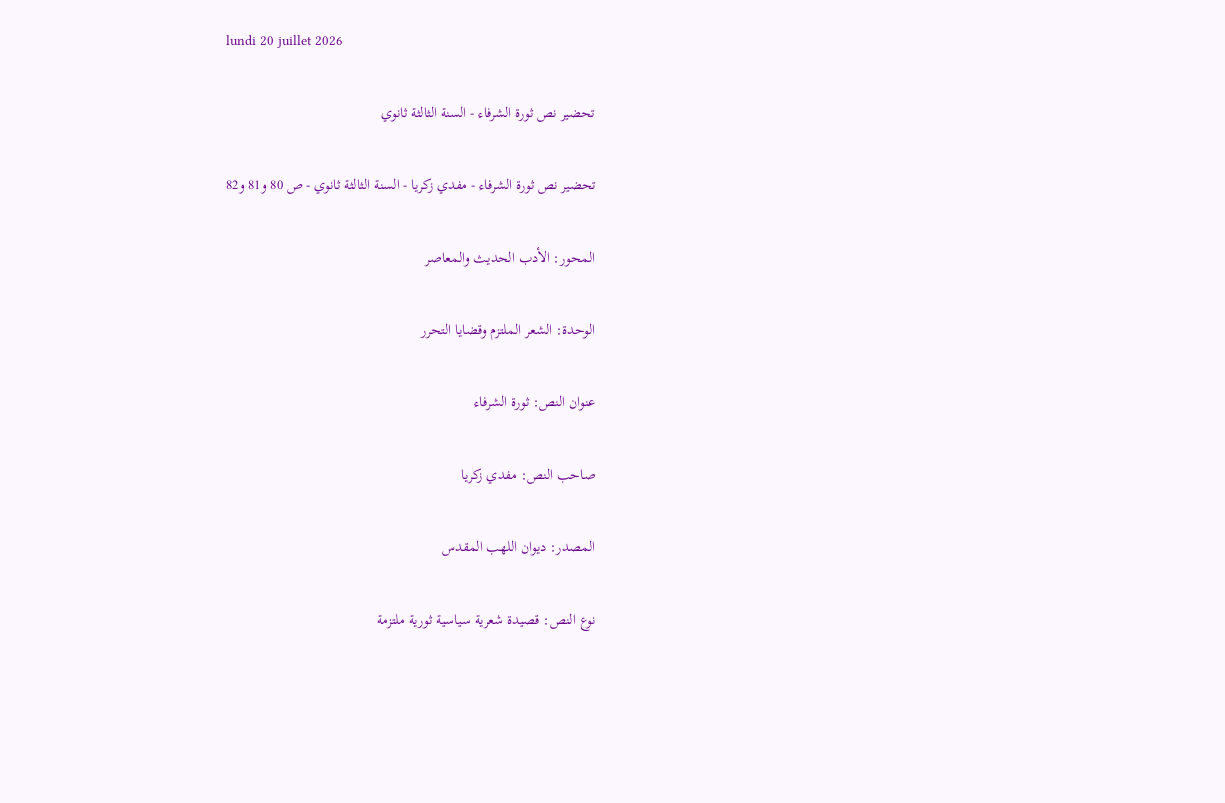lundi 20 juillet 2026

تحضير نص ثورة الشرفاء - السنة الثالثة ثانوي

تحضير نص ثورة الشرفاء - مفدي زكريا - السنة الثالثة ثانوي - ص 80 و81 و82

المحور: الأدب الحديث والمعاصر

الوحدة: الشعر الملتزم وقضايا التحرر

عنوان النص: ثورة الشرفاء

صاحب النص: مفدي زكريا

المصدر: ديوان اللهب المقدس

نوع النص: قصيدة شعرية سياسية ثورية ملتزمة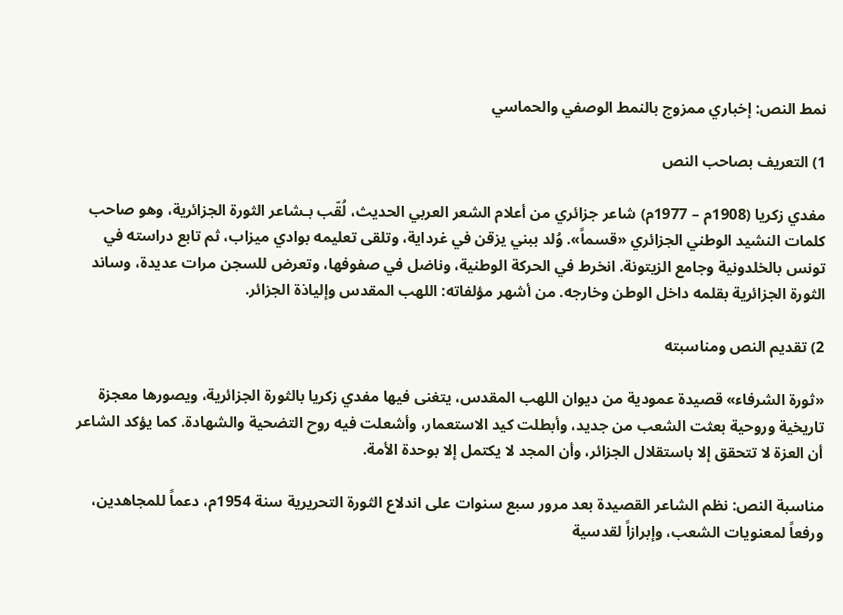نمط النص: إخباري ممزوج بالنمط الوصفي والحماسي

1) التعريف بصاحب النص

مفدي زكريا (1908م – 1977م) شاعر جزائري من أعلام الشعر العربي الحديث، لُقّب بـشاعر الثورة الجزائرية، وهو صاحب كلمات النشيد الوطني الجزائري «قسماً». وُلد ببني يزقن في غرداية، وتلقى تعليمه بوادي ميزاب، ثم تابع دراسته في تونس بالخلدونية وجامع الزيتونة. انخرط في الحركة الوطنية، وناضل في صفوفها، وتعرض للسجن مرات عديدة، وساند الثورة الجزائرية بقلمه داخل الوطن وخارجه. من أشهر مؤلفاته: اللهب المقدس وإلياذة الجزائر.

2) تقديم النص ومناسبته

«ثورة الشرفاء» قصيدة عمودية من ديوان اللهب المقدس، يتغنى فيها مفدي زكريا بالثورة الجزائرية، ويصورها معجزة تاريخية وروحية بعثت الشعب من جديد، وأبطلت كيد الاستعمار، وأشعلت فيه روح التضحية والشهادة. كما يؤكد الشاعر أن العزة لا تتحقق إلا باستقلال الجزائر، وأن المجد لا يكتمل إلا بوحدة الأمة.

مناسبة النص: نظم الشاعر القصيدة بعد مرور سبع سنوات على اندلاع الثورة التحريرية سنة 1954م، دعماً للمجاهدين، ورفعاً لمعنويات الشعب، وإبرازاً لقدسية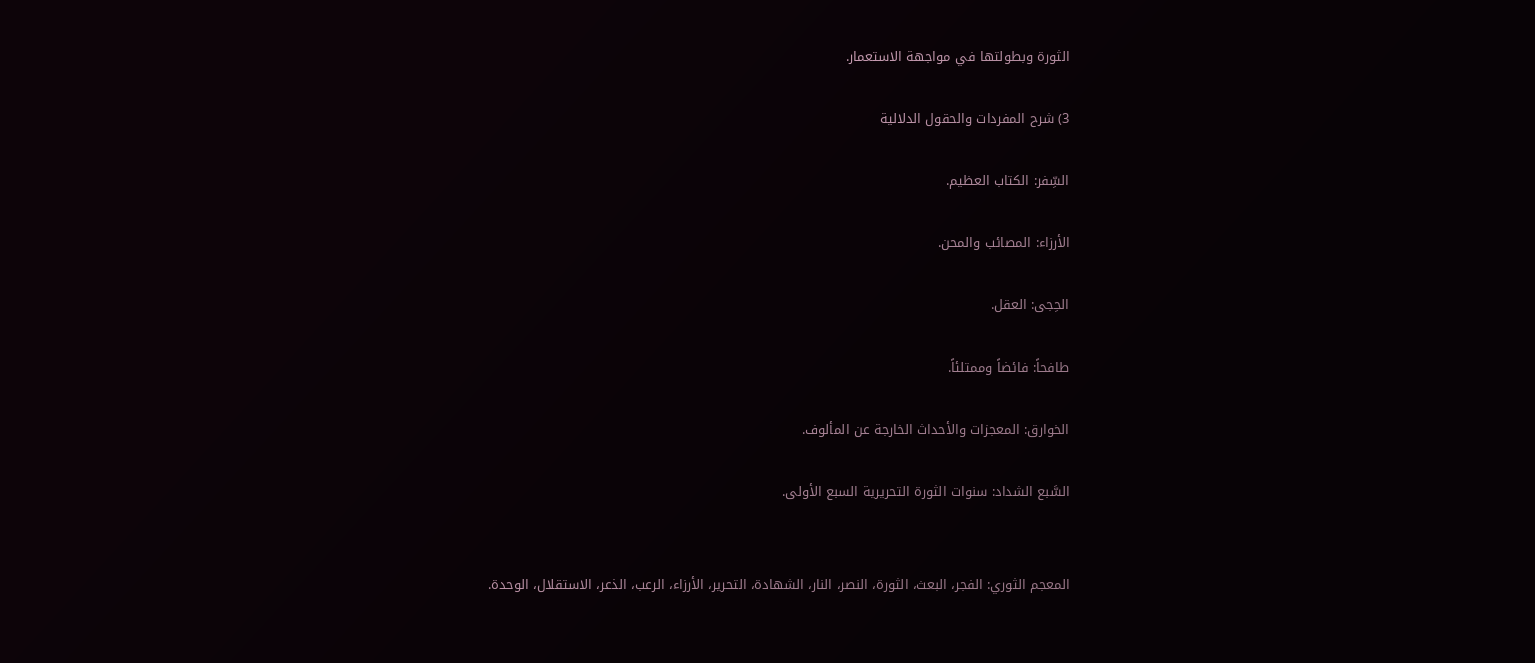الثورة وبطولتها في مواجهة الاستعمار.

3) شرح المفردات والحقول الدلالية

السِّفر: الكتاب العظيم.

الأرزاء: المصائب والمحن.

الحِجى: العقل.

طافحاً: فائضاً وممتلئاً.

الخوارق: المعجزات والأحداث الخارجة عن المألوف.

السَّبع الشداد: سنوات الثورة التحريرية السبع الأولى.


المعجم الثوري: الفجر، البعث، الثورة، النصر، النار، الشهادة، التحرير، الأرزاء، الرعب، الذعر، الاستقلال، الوحدة.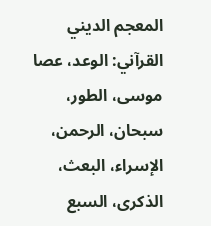المعجم الديني القرآني: الوعد، عصا موسى، الطور، سبحان، الرحمن، الإسراء، البعث، الذكرى، السبع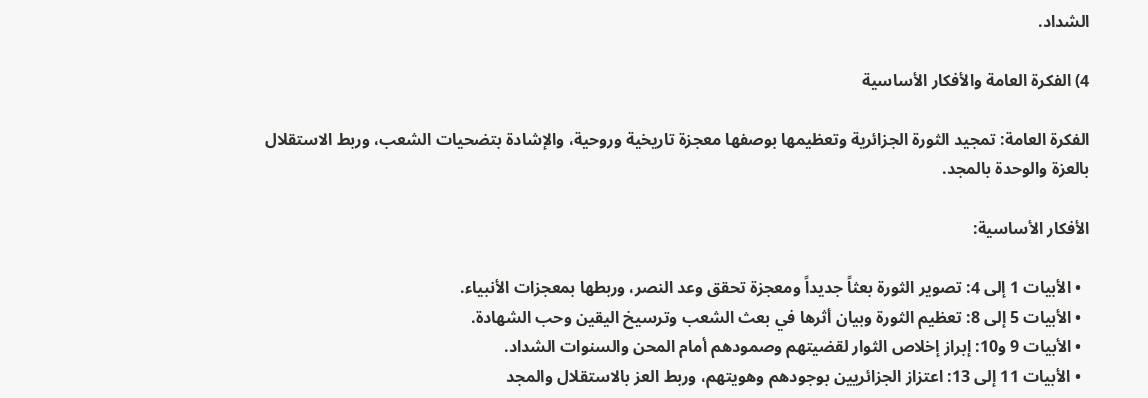الشداد.

4) الفكرة العامة والأفكار الأساسية

الفكرة العامة: تمجيد الثورة الجزائرية وتعظيمها بوصفها معجزة تاريخية وروحية، والإشادة بتضحيات الشعب، وربط الاستقلال بالعزة والوحدة بالمجد.

الأفكار الأساسية:

  • الأبيات 1 إلى 4: تصوير الثورة بعثاً جديداً ومعجزة تحقق وعد النصر، وربطها بمعجزات الأنبياء.
  • الأبيات 5 إلى 8: تعظيم الثورة وبيان أثرها في بعث الشعب وترسيخ اليقين وحب الشهادة.
  • الأبيات 9 و10: إبراز إخلاص الثوار لقضيتهم وصمودهم أمام المحن والسنوات الشداد.
  • الأبيات 11 إلى 13: اعتزاز الجزائريين بوجودهم وهويتهم، وربط العز بالاستقلال والمجد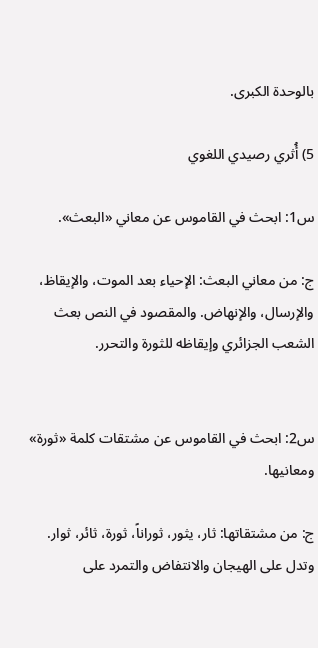بالوحدة الكبرى.

5) أُثري رصيدي اللغوي

س1: ابحث في القاموس عن معاني «البعث».

ج: من معاني البعث: الإحياء بعد الموت، والإيقاظ، والإرسال، والإنهاض. والمقصود في النص بعث الشعب الجزائري وإيقاظه للثورة والتحرر.


س2: ابحث في القاموس عن مشتقات كلمة «ثورة» ومعانيها.

ج: من مشتقاتها: ثار، يثور، ثوراناً، ثورة، ثائر، ثوار. وتدل على الهيجان والانتفاض والتمرد على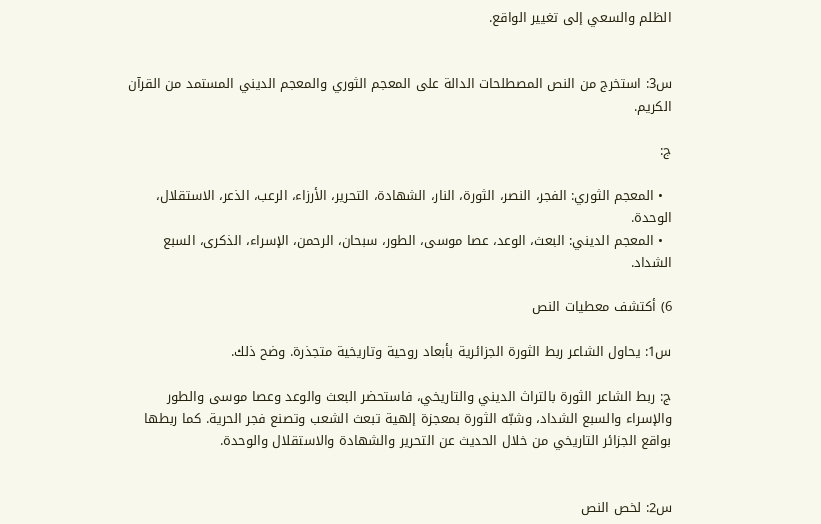الظلم والسعي إلى تغيير الواقع.


س3: استخرج من النص المصطلحات الدالة على المعجم الثوري والمعجم الديني المستمد من القرآن الكريم.

ج:

  • المعجم الثوري: الفجر، النصر، الثورة، النار، الشهادة، التحرير، الأرزاء، الرعب، الذعر، الاستقلال، الوحدة.
  • المعجم الديني: البعث، الوعد، عصا موسى، الطور، سبحان، الرحمن، الإسراء، الذكرى، السبع الشداد.

6) أكتشف معطيات النص

س1: يحاول الشاعر ربط الثورة الجزائرية بأبعاد روحية وتاريخية متجذرة. وضح ذلك.

ج: ربط الشاعر الثورة بالتراث الديني والتاريخي، فاستحضر البعث والوعد وعصا موسى والطور والإسراء والسبع الشداد، وشبّه الثورة بمعجزة إلهية تبعث الشعب وتصنع فجر الحرية. كما ربطها بواقع الجزائر التاريخي من خلال الحديث عن التحرير والشهادة والاستقلال والوحدة.


س2: لخص النص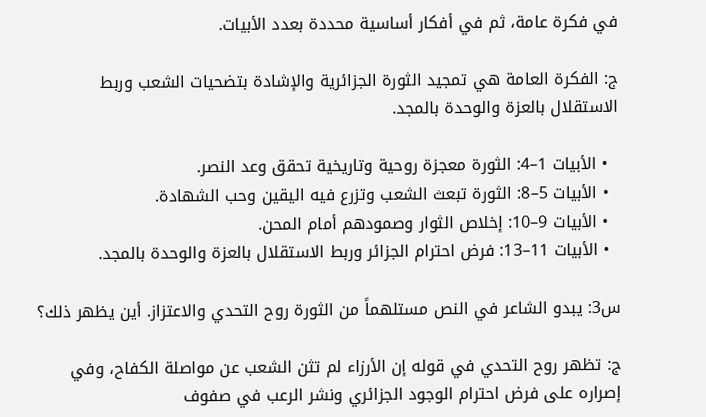في فكرة عامة، ثم في أفكار أساسية محددة بعدد الأبيات.

ج: الفكرة العامة هي تمجيد الثورة الجزائرية والإشادة بتضحيات الشعب وربط الاستقلال بالعزة والوحدة بالمجد.

  • الأبيات 1–4: الثورة معجزة روحية وتاريخية تحقق وعد النصر.
  • الأبيات 5–8: الثورة تبعث الشعب وتزرع فيه اليقين وحب الشهادة.
  • الأبيات 9–10: إخلاص الثوار وصمودهم أمام المحن.
  • الأبيات 11–13: فرض احترام الجزائر وربط الاستقلال بالعزة والوحدة بالمجد.

س3: يبدو الشاعر في النص مستلهماً من الثورة روح التحدي والاعتزاز. أين يظهر ذلك؟

ج: تظهر روح التحدي في قوله إن الأرزاء لم تثن الشعب عن مواصلة الكفاح، وفي إصراره على فرض احترام الوجود الجزائري ونشر الرعب في صفوف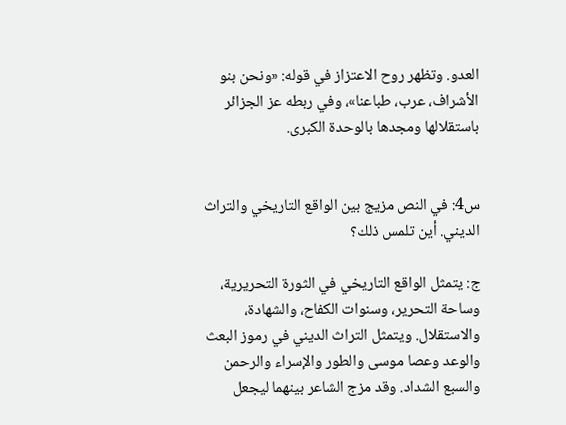العدو. وتظهر روح الاعتزاز في قوله: «ونحن بنو الأشراف، عرب، طباعنا»، وفي ربطه عز الجزائر باستقلالها ومجدها بالوحدة الكبرى.


س4: في النص مزيج بين الواقع التاريخي والتراث الديني. أين تلمس ذلك؟

ج: يتمثل الواقع التاريخي في الثورة التحريرية، وساحة التحرير، وسنوات الكفاح، والشهادة، والاستقلال. ويتمثل التراث الديني في رموز البعث والوعد وعصا موسى والطور والإسراء والرحمن والسبع الشداد. وقد مزج الشاعر بينهما ليجعل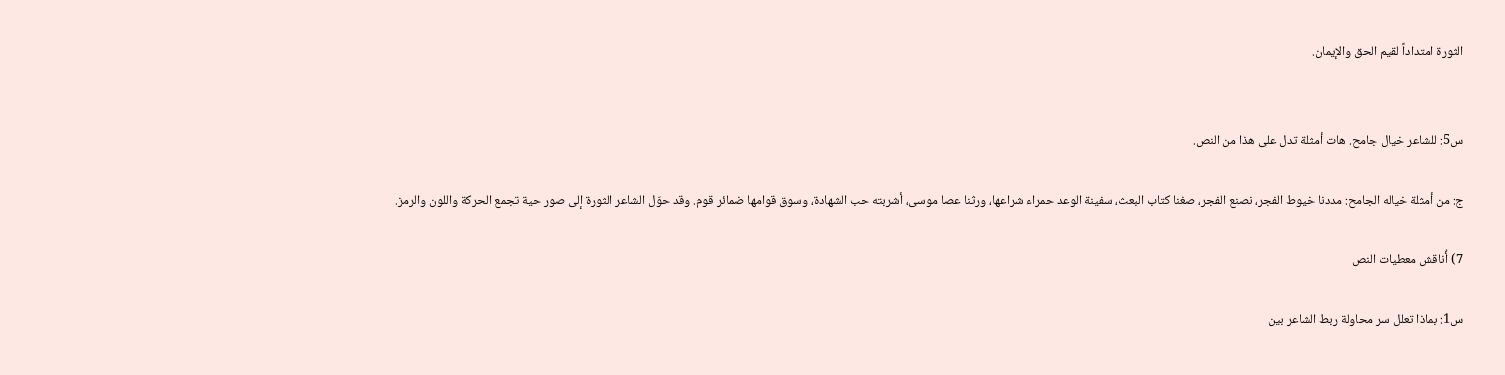الثورة امتداداً لقيم الحق والإيمان.


س5: للشاعر خيال جامح. هات أمثلة تدل على هذا من النص.

ج: من أمثلة خياله الجامح: مددنا خيوط الفجر، نصنع الفجر، صغنا كتاب البعث، سفينة الوعد حمراء شراعها، ورثنا عصا موسى، أشربته حب الشهادة، وسوق قوامها ضمائر قوم. وقد حوّل الشاعر الثورة إلى صور حية تجمع الحركة واللون والرمز.

7) أُناقش معطيات النص

س1: بماذا تعلل سر محاولة ربط الشاعر بين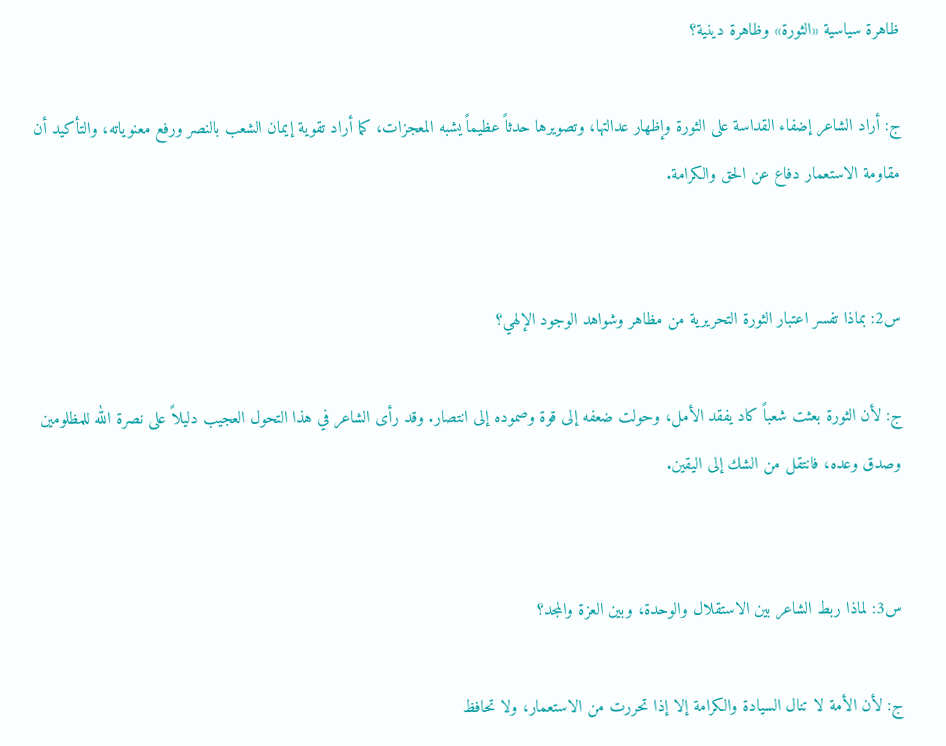ظاهرة سياسية «الثورة» وظاهرة دينية؟

ج: أراد الشاعر إضفاء القداسة على الثورة وإظهار عدالتها، وتصويرها حدثاً عظيماً يشبه المعجزات، كما أراد تقوية إيمان الشعب بالنصر ورفع معنوياته، والتأكيد أن مقاومة الاستعمار دفاع عن الحق والكرامة.


س2: بماذا تفسر اعتبار الثورة التحريرية من مظاهر وشواهد الوجود الإلهي؟

ج: لأن الثورة بعثت شعباً كاد يفقد الأمل، وحولت ضعفه إلى قوة وصموده إلى انتصار. وقد رأى الشاعر في هذا التحول العجيب دليلاً على نصرة الله للمظلومين وصدق وعده، فانتقل من الشك إلى اليقين.


س3: لماذا ربط الشاعر بين الاستقلال والوحدة، وبين العزة والمجد؟

ج: لأن الأمة لا تنال السيادة والكرامة إلا إذا تحررت من الاستعمار، ولا تحافظ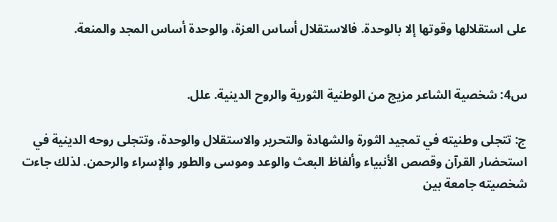على استقلالها وقوتها إلا بالوحدة. فالاستقلال أساس العزة، والوحدة أساس المجد والمنعة.


س4: شخصية الشاعر مزيج من الوطنية الثورية والروح الدينية. علل.

ج: تتجلى وطنيته في تمجيد الثورة والشهادة والتحرير والاستقلال والوحدة، وتتجلى روحه الدينية في استحضار القرآن وقصص الأنبياء وألفاظ البعث والوعد وموسى والطور والإسراء والرحمن. لذلك جاءت شخصيته جامعة بين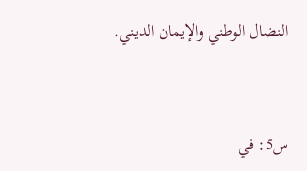النضال الوطني والإيمان الديني.


س5: في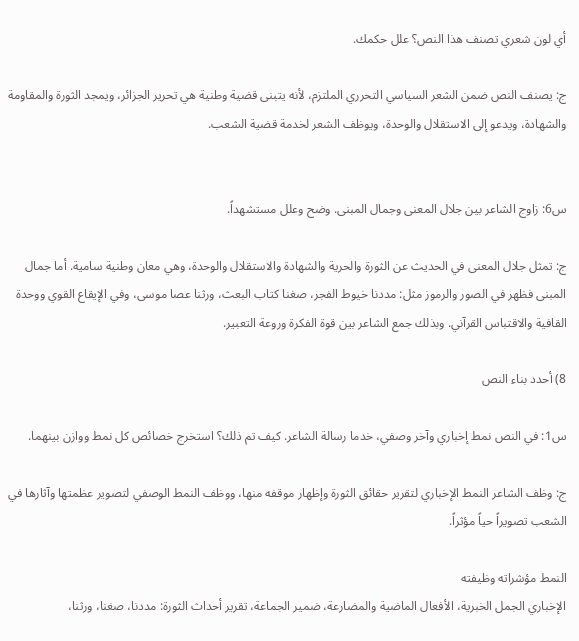أي لون شعري تصنف هذا النص؟ علل حكمك.

ج: يصنف النص ضمن الشعر السياسي التحرري الملتزم، لأنه يتبنى قضية وطنية هي تحرير الجزائر، ويمجد الثورة والمقاومة والشهادة، ويدعو إلى الاستقلال والوحدة، ويوظف الشعر لخدمة قضية الشعب.


س6: زاوج الشاعر بين جلال المعنى وجمال المبنى. وضح وعلل مستشهداً.

ج: تمثل جلال المعنى في الحديث عن الثورة والحرية والشهادة والاستقلال والوحدة، وهي معان وطنية سامية. أما جمال المبنى فظهر في الصور والرموز مثل: مددنا خيوط الفجر، صغنا كتاب البعث، ورثنا عصا موسى، وفي الإيقاع القوي ووحدة القافية والاقتباس القرآني. وبذلك جمع الشاعر بين قوة الفكرة وروعة التعبير.

8) أحدد بناء النص

س1: في النص نمط إخباري وآخر وصفي، خدما رسالة الشاعر. كيف تم ذلك؟ استخرج خصائص كل نمط ووازن بينهما.

ج: وظف الشاعر النمط الإخباري لتقرير حقائق الثورة وإظهار موقفه منها، ووظف النمط الوصفي لتصوير عظمتها وآثارها في الشعب تصويراً حياً مؤثراً.

النمط مؤشراته وظيفته
الإخباري الجمل الخبرية، الأفعال الماضية والمضارعة، ضمير الجماعة، تقرير أحداث الثورة: مددنا، صغنا، ورثنا،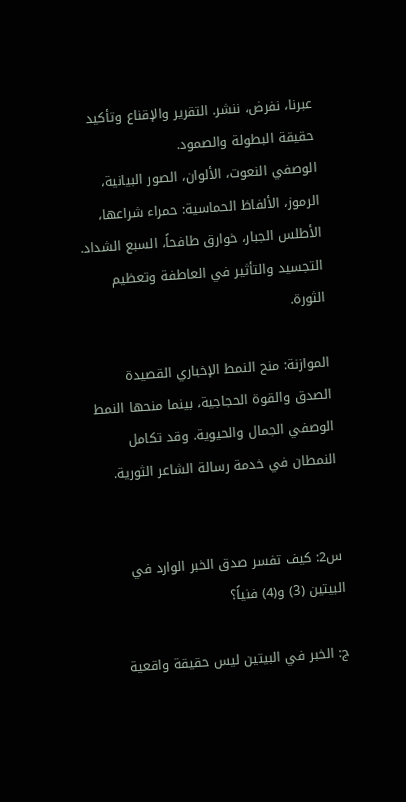عبرنا، نفرض، ننشر. التقرير والإقناع وتأكيد حقيقة البطولة والصمود.
الوصفي النعوت، الألوان، الصور البيانية، الرموز، الألفاظ الحماسية: حمراء شراعها، الأطلس الجبار، خوارق طافحاً، السبع الشداد. التجسيد والتأثير في العاطفة وتعظيم الثورة.

الموازنة: منح النمط الإخباري القصيدة الصدق والقوة الحجاجية، بينما منحها النمط الوصفي الجمال والحيوية. وقد تكامل النمطان في خدمة رسالة الشاعر الثورية.


س2: كيف تفسر صدق الخبر الوارد في البيتين (3) و(4) فنياً؟

ج: الخبر في البيتين ليس حقيقة واقعية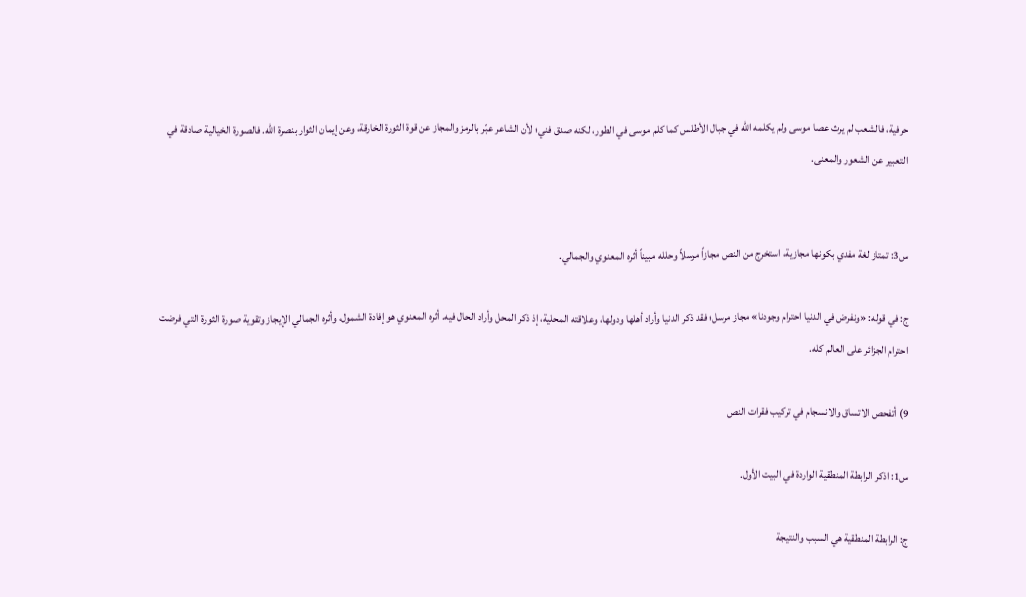حرفية، فالشعب لم يرث عصا موسى ولم يكلمه الله في جبال الأطلس كما كلم موسى في الطور، لكنه صدق فني؛ لأن الشاعر عبّر بالرمز والمجاز عن قوة الثورة الخارقة، وعن إيمان الثوار بنصرة الله. فالصورة الخيالية صادقة في التعبير عن الشعور والمعنى.


س3: تمتاز لغة مفدي بكونها مجازية، استخرج من النص مجازاً مرسلاً وحلله مبيناً أثره المعنوي والجمالي.

ج: في قوله: «ونفرض في الدنيا احترام وجودنا» مجاز مرسل؛ فقد ذكر الدنيا وأراد أهلها ودولها، وعلاقته المحلية، إذ ذكر المحل وأراد الحال فيه. أثره المعنوي هو إفادة الشمول، وأثره الجمالي الإيجاز وتقوية صورة الثورة التي فرضت احترام الجزائر على العالم كله.

9) أتفحص الاتساق والانسجام في تركيب فقرات النص

س1: اذكر الرابطة المنطقية الواردة في البيت الأول.

ج: الرابطة المنطقية هي السبب والنتيجة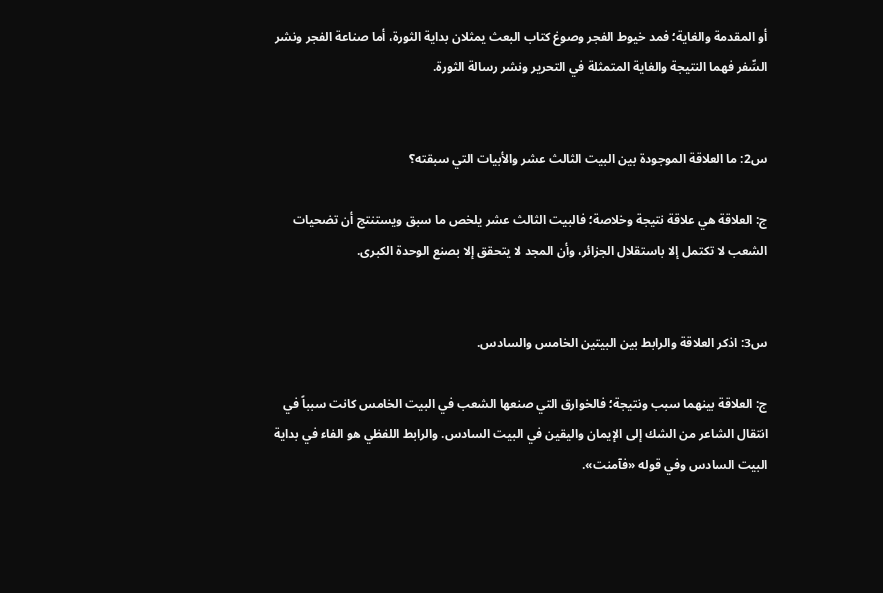أو المقدمة والغاية؛ فمد خيوط الفجر وصوغ كتاب البعث يمثلان بداية الثورة، أما صناعة الفجر ونشر السِّفر فهما النتيجة والغاية المتمثلة في التحرير ونشر رسالة الثورة.


س2: ما العلاقة الموجودة بين البيت الثالث عشر والأبيات التي سبقته؟

ج: العلاقة هي علاقة نتيجة وخلاصة؛ فالبيت الثالث عشر يلخص ما سبق ويستنتج أن تضحيات الشعب لا تكتمل إلا باستقلال الجزائر، وأن المجد لا يتحقق إلا بصنع الوحدة الكبرى.


س3: اذكر العلاقة والرابط بين البيتين الخامس والسادس.

ج: العلاقة بينهما سبب ونتيجة؛ فالخوارق التي صنعها الشعب في البيت الخامس كانت سبباً في انتقال الشاعر من الشك إلى الإيمان واليقين في البيت السادس. والرابط اللفظي هو الفاء في بداية البيت السادس وفي قوله «فآمنت».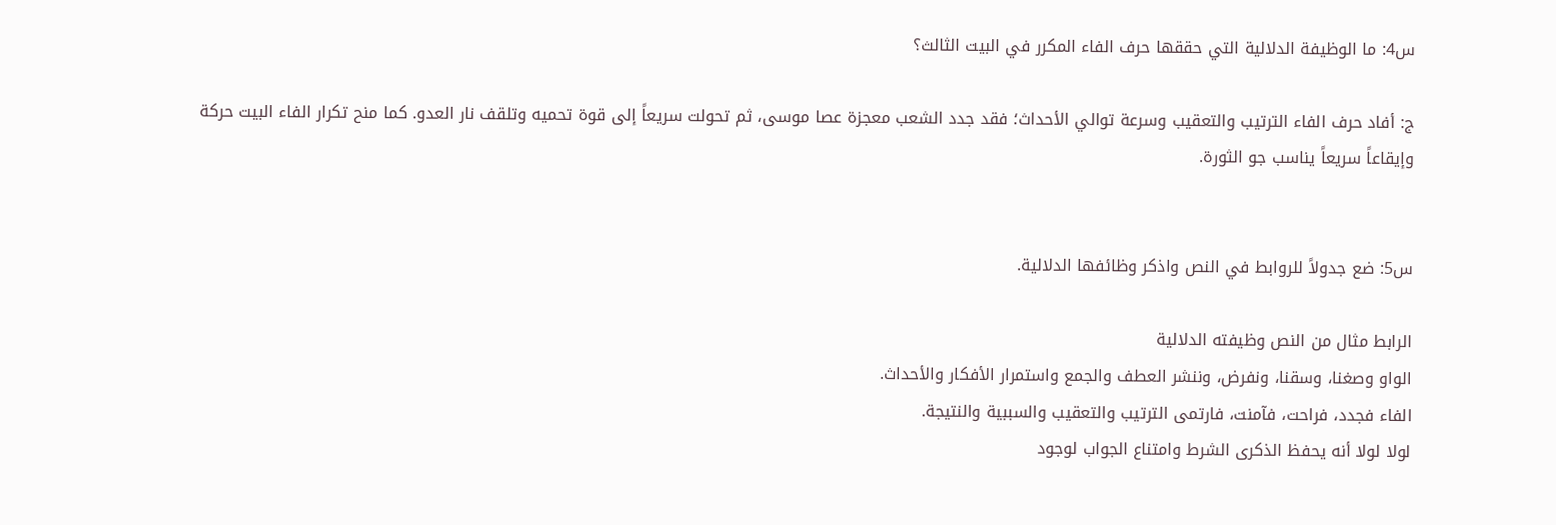س4: ما الوظيفة الدلالية التي حققها حرف الفاء المكرر في البيت الثالث؟

ج: أفاد حرف الفاء الترتيب والتعقيب وسرعة توالي الأحداث؛ فقد جدد الشعب معجزة عصا موسى، ثم تحولت سريعاً إلى قوة تحميه وتلقف نار العدو. كما منح تكرار الفاء البيت حركة وإيقاعاً سريعاً يناسب جو الثورة.


س5: ضع جدولاً للروابط في النص واذكر وظائفها الدلالية.

الرابط مثال من النص وظيفته الدلالية
الواو وصغنا، وسقنا، ونفرض، وننشر العطف والجمع واستمرار الأفكار والأحداث.
الفاء فجدد، فراحت، فآمنت، فارتمى الترتيب والتعقيب والسببية والنتيجة.
لولا لولا أنه يحفظ الذكرى الشرط وامتناع الجواب لوجود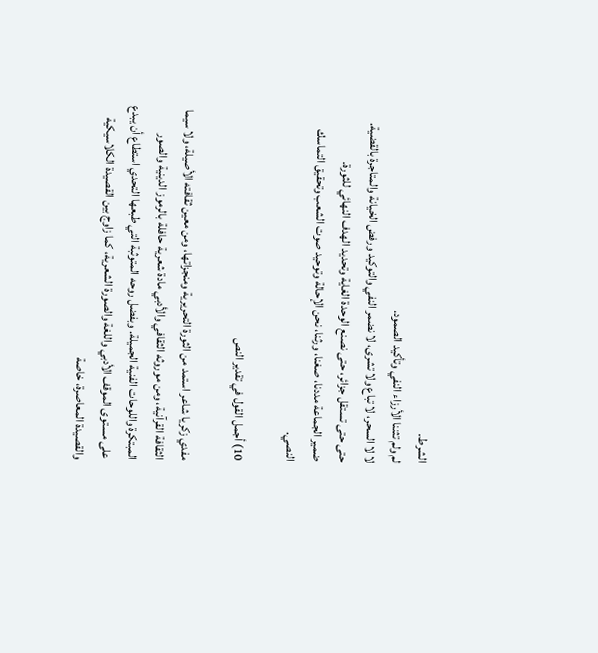الشرط.
لم ولم تثننا الأرزاء النفي وتأكيد الصمود.
لا لا السحر، لا تباع ولا تشرى، لا نضمر النفي والتوكيد ورفض الخيانة والمتاجرة بالقضية.
حتى حتى تستقل جزائر، حتى نصنع الوحدة الغاية وتحديد الهدف النهائي للثورة.
ضمير الجماعة مددنا، صغنا، ورثنا، نحن الإحالة وتوحيد صوت الشعب وتحقيق التماسك النصي.

10) أجمل القول في تقدير النص

مفدي زكريا شاعر استمد من الثورة التحريرية ومنجزاتها، ومن معين ثقافته الأصيلة، ولا سيما الثقافة القرآنية، ومن موروثه الثقافي والأدبي مادة شعرية حافلة بالرموز الدينية والصور المبتكرة واللوحات الفنية الجميلة. وبفضل روحه المتوثبة التي طبعها التحدي استطاع أن يبدع على مستوى الموقف الأدبي واللغة والصورة الشعرية، كما زاوج بين القصيدة الكلاسيكية والقصيدة المعاصرة، خاصة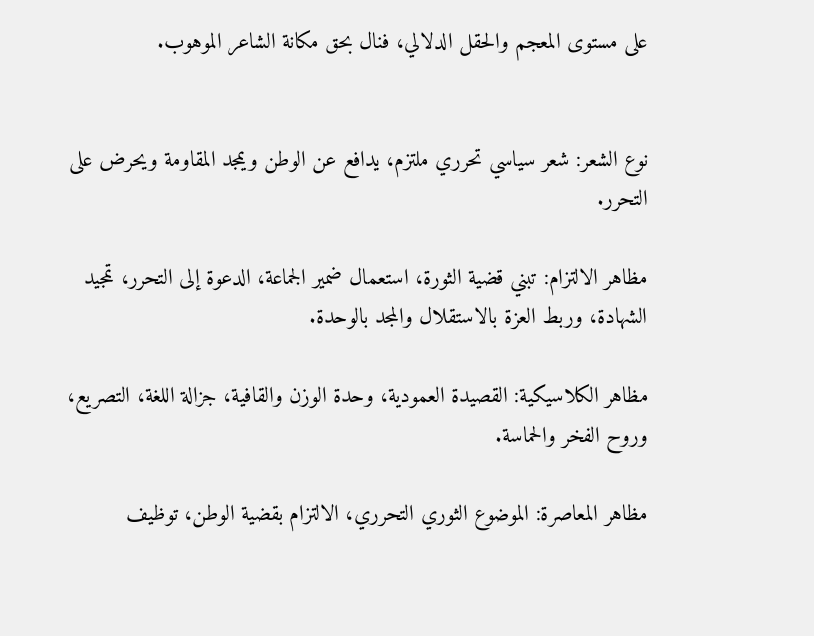على مستوى المعجم والحقل الدلالي، فنال بحق مكانة الشاعر الموهوب.


نوع الشعر: شعر سياسي تحرري ملتزم، يدافع عن الوطن ويمجد المقاومة ويحرض على التحرر.

مظاهر الالتزام: تبني قضية الثورة، استعمال ضمير الجماعة، الدعوة إلى التحرر، تمجيد الشهادة، وربط العزة بالاستقلال والمجد بالوحدة.

مظاهر الكلاسيكية: القصيدة العمودية، وحدة الوزن والقافية، جزالة اللغة، التصريع، وروح الفخر والحماسة.

مظاهر المعاصرة: الموضوع الثوري التحرري، الالتزام بقضية الوطن، توظيف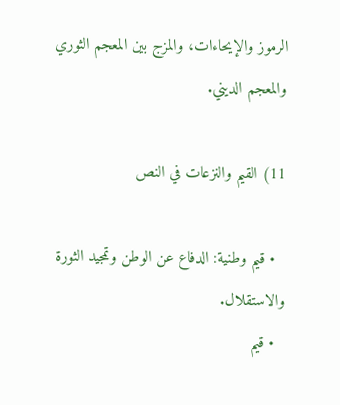الرموز والإيحاءات، والمزج بين المعجم الثوري والمعجم الديني.

11) القيم والنزعات في النص

  • قيم وطنية: الدفاع عن الوطن وتمجيد الثورة والاستقلال.
  • قيم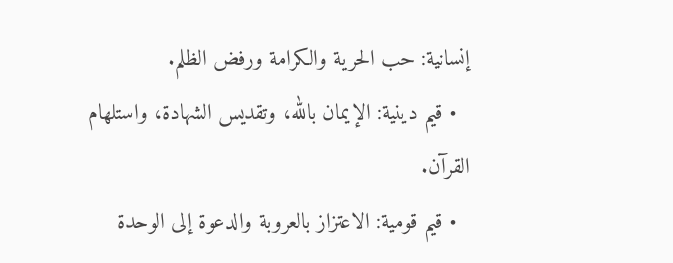إنسانية: حب الحرية والكرامة ورفض الظلم.
  • قيم دينية: الإيمان بالله، وتقديس الشهادة، واستلهام القرآن.
  • قيم قومية: الاعتزاز بالعروبة والدعوة إلى الوحدة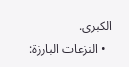الكبرى.
  • النزعات البارزة: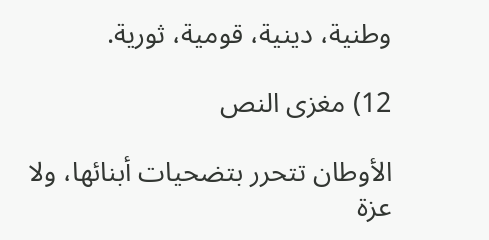وطنية، دينية، قومية، ثورية.

12) مغزى النص

الأوطان تتحرر بتضحيات أبنائها، ولا عزة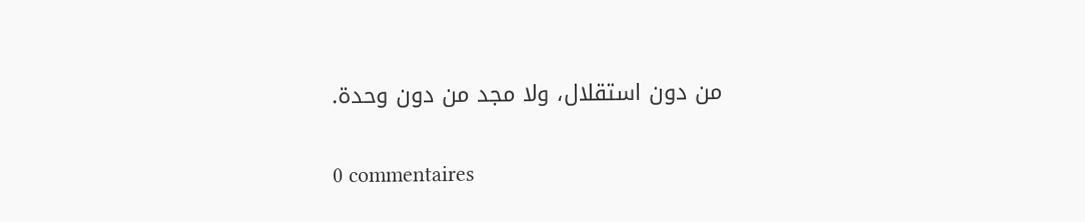من دون استقلال، ولا مجد من دون وحدة.

0 commentaires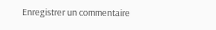Enregistrer un commentaire